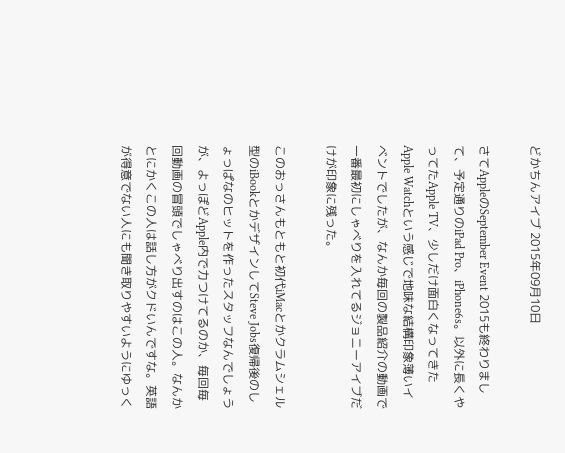どかちんアイブ 2015年09月10日

さてAppleのSeptember Event 2015も終わりまして、予定通りのiPad Pro、iPhone6s。以外に長くやってたApple TV、少しだけ面白くなってきたApple Watchという感じで地味な結構印象薄いイベントでしたが、なんか毎回の製品紹介の動画で一番最初にしゃべりを入れてるジョニーアイブだけが印象に残った。

このおっさんもともと初代iMacとかクラムシェル型のiBookとかデザインしてSteve Jobs復帰後のしょっぱなのヒットを作ったスタッフなんでしょうが、よっぽどApple内で力つけてるのか、毎回毎回動画の冒頭でしゃべり出すのはこの人。なんかとにかくこの人は話し方がクドいんですな。英語が得意でない人にも聞き取りやすいようにゆっく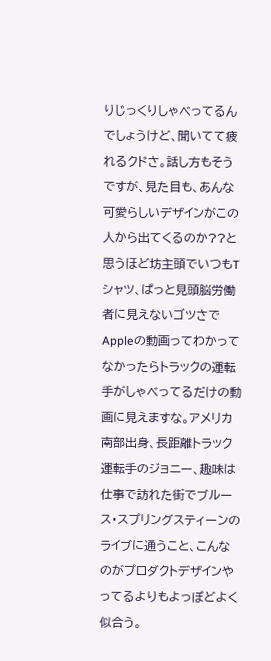りじっくりしゃべってるんでしょうけど、聞いてて疲れるクドさ。話し方もそうですが、見た目も、あんな可愛らしいデザインがこの人から出てくるのか??と思うほど坊主頭でいつもTシャツ、ぱっと見頭脳労働者に見えないゴツさでAppleの動画ってわかってなかったらトラックの運転手がしゃべってるだけの動画に見えますな。アメリカ南部出身、長距離トラック運転手のジョニー、趣味は仕事で訪れた街でブルース・スプリングスティーンのライブに通うこと、こんなのがプロダクトデザインやってるよりもよっぽどよく似合う。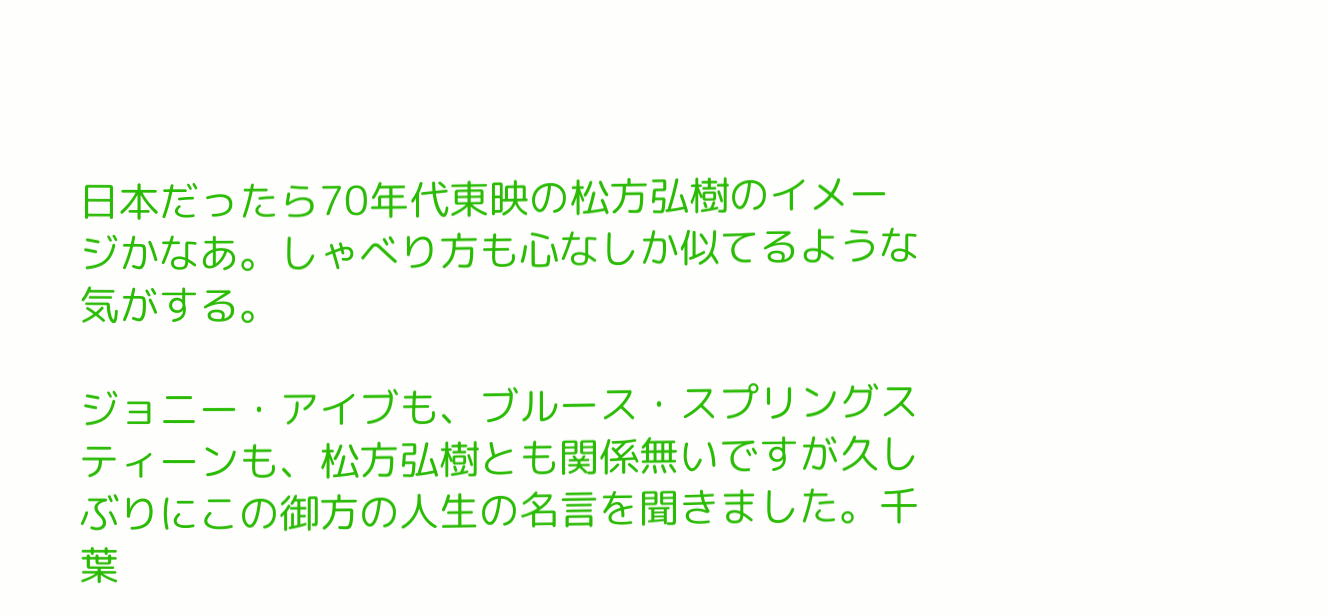日本だったら70年代東映の松方弘樹のイメージかなあ。しゃべり方も心なしか似てるような気がする。

ジョニー・アイブも、ブルース・スプリングスティーンも、松方弘樹とも関係無いですが久しぶりにこの御方の人生の名言を聞きました。千葉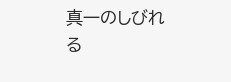真一のしびれる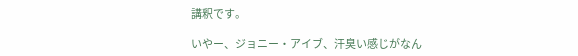講釈です。

いやー、ジョニー・アイブ、汗臭い感じがなん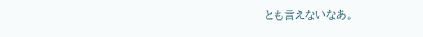とも言えないなあ。